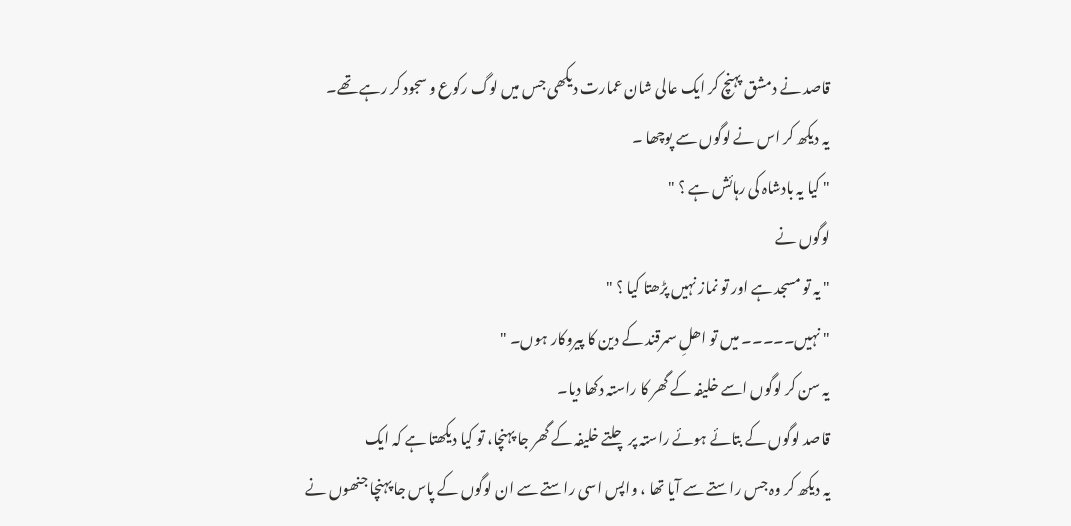قاصد نے دمشق پہنچ کر ایک عالی شان عمارت دیکھی جس میں لوگ رکوع و سجود کر رہے تھے۔
یہ دیکھ کر اس نے لوگوں سے پوچھا ۔
" کیا یہ بادشاہ کی رہائش ہے ؟ "
لوگوں نے
" یہ تو مسجد ہے اور تو نماز نہیں پڑھتا کیا ؟ "
" نہیں۔۔۔۔۔ میں تو اھلِ سمرقند کے دین کا پیروکار ہوں۔ "
یہ سن کر لوگوں اسے خلیفہ کے گھر کا راستہ دکھا دیا۔
قاصد لوگوں کے بتائے ہوئے راستہ پر چلتے خلیفہ کے گھر جا پہنچا، تو کیا دیکھتا ہے کہ ایک
یہ دیکھ کر وہ جس راستے سے آیا تھا ، واپس اسی راستے سے ان لوگوں کے پاس جا پہنچا جنھوں نے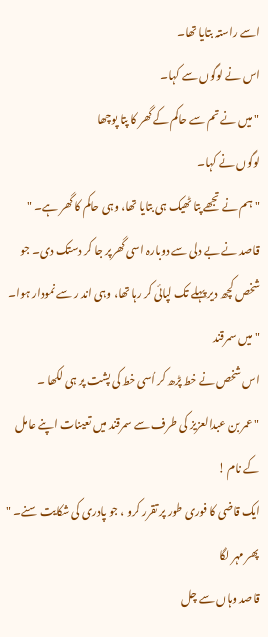اسے راستہ بتایا تھا۔
اس نے لوگوں سے کہا۔
" میں نے تم سے حاکم کے گھر کا پتا پوچھا
لوگوں نے کہا۔
" ہم نے تجھے پتا ٹھیک ہی بتایا تھا، وہی حاکم کا گھر ہے۔ "
قاصد نے بے دلی سے دوبارہ اسی گھرپر جا کر دستک دی۔ جو شخص کچھ دیر پہلے تک لپائی کر رہا تھا، وہی اند ر سے نمودار ہوا۔
" میں سمرقند
اس شخص نے خط پڑھ کر اُسی خط کی پشت پر ہی لکھا ۔
" عمر بن عبدالعزیز کی طرف سے سمرقند میں تعینات اپنے عامل کے نام !
ایک قاضی کا فوری طور پر تقرر کرو ، جو پادری کی شکایت سنے۔ "
پھر مہر لگا
قاصد وہاں سے چل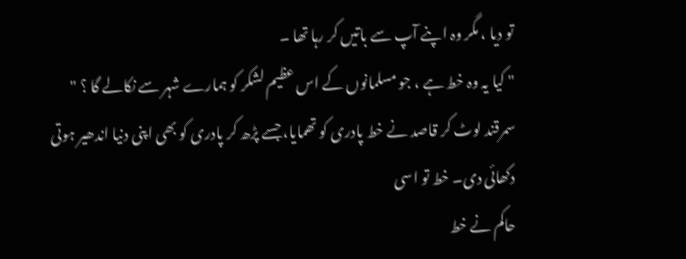تو دیا ، مگر وہ اپنے آپ سے باتیں کر رہا تھا ۔
" کیا یہ وہ خط ہے ، جو مسلمانوں کے اس عظیم لشکر کو ہمارے شہر سے نکالے گا ؟ "
سمرقند لوٹ کر قاصد نے خط پادری کو تھمایا، جسے پڑھ کر پادری کو بھی اپنی دنیا اندھیر ہوتی دکھائی دی۔ خط تو اسی
حاکم نے خط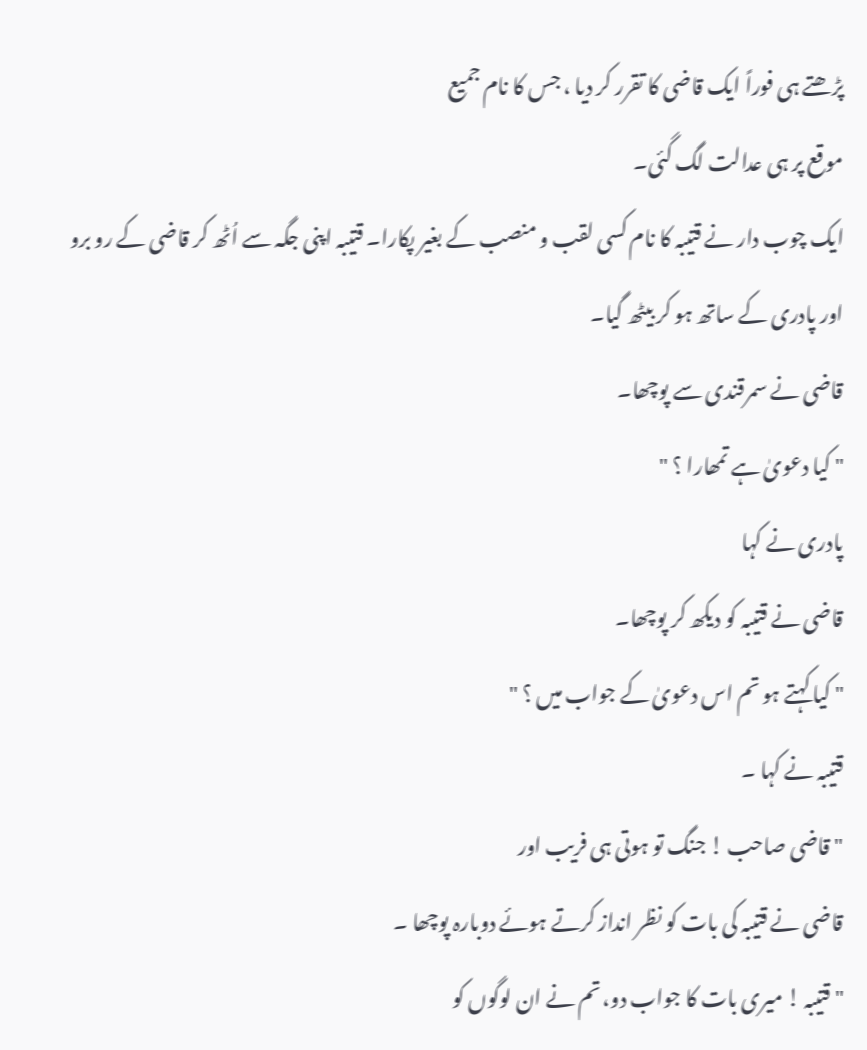پڑھتے ہی فوراً ایک قاضی کا تقرر کر دیا ، جس کا نام جمیع
موقع پر ہی عدالت لگ گئی۔
ایک چوب دار نے قتیبہ کا نام کسی لقب و منصب کے بغیر پکارا۔ قتیبہ اپنی جگہ سے اُٹھ کر قاضی کے رو برو اور پادری کے ساتھ ہو کر بیٹھ گیا۔
قاضی نے سمرقندی سے پوچھا۔
" کیا دعویٰ ہے تمھارا ؟ "
پادری نے کہا
قاضی نے قتیبہ کو دیکھ کر پوچھا۔
" کیا کہتے ہو تم اس دعویٰ کے جواب میں ؟ "
قتیبہ نے کہا ۔
" قاضی صاحب ! جنگ تو ہوتی ہی فریب اور
قاضی نے قتیبہ کی بات کو نظر انداز کرتے ہوئے دوبارہ پوچھا ۔
" قتیبہ ! میری بات کا جواب دو، تم نے ان لوگوں کو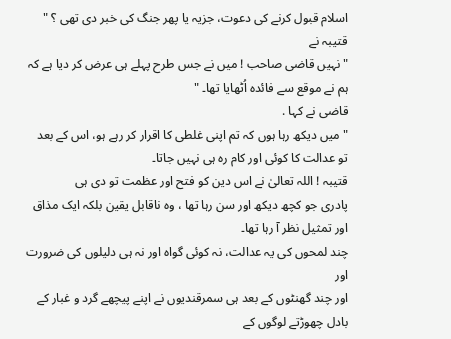اسلام قبول کرنے کی دعوت، جزیہ یا پھر جنگ کی خبر دی تھی ؟ "
قتیبہ نے
" نہیں قاضی صاحب ! میں نے جس طرح پہلے ہی عرض کر دیا ہے کہ ہم نے موقع سے فائدہ اُٹھایا تھا۔ "
قاضی نے کہا .
" میں دیکھ رہا ہوں کہ تم اپنی غلطی کا اقرار کر رہے ہو، اس کے بعد تو عدالت کا کوئی اور کام رہ ہی نہیں جاتا۔
قتیبہ ! اللہ تعالیٰ نے اس دین کو فتح اور عظمت تو دی ہی
پادری جو کچھ دیکھ اور سن رہا تھا ، وہ ناقابل یقین بلکہ ایک مذاق اور تمثیل نظر آ رہا تھا۔
چند لمحوں کی یہ عدالت، نہ کوئی گواہ اور نہ ہی دلیلوں کی ضرورت اور
اور چند گھنٹوں کے بعد ہی سمرقندیوں نے اپنے پیچھے گرد و غبار کے بادل چھوڑتے لوگوں کے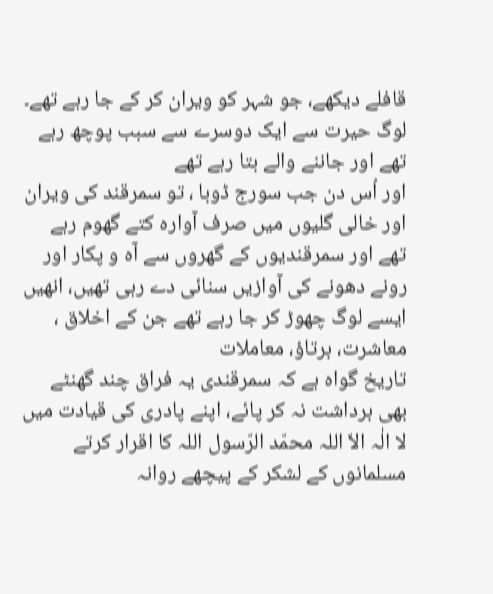قافلے دیکھے، جو شہر کو ویران کر کے جا رہے تھے۔
لوگ حیرت سے ایک دوسرے سے سبب پوچھ رہے تھے اور جاننے والے بتا رہے تھے
اور اُس دن جب سورج ڈوبا ، تو سمرقند کی ویران اور خالی گلیوں میں صرف آوارہ کتے گھوم رہے تھے اور سمرقندیوں کے گھروں سے آہ و پکار اور رونے دھونے کی آوازیں سنائی دے رہی تھیں، انھیں ایسے لوگ چھوڑ کر جا رہے تھے جن کے اخلاق ، معاشرت، برتاؤ، معاملات
تاریخ گواہ ہے کہ سمرقندی یہ فراق چند گھنٹے بھی برداشت نہ کر پائے، اپنے پادری کی قیادت میں لا الٰہ الاّ اللہ محمّد الرّسول اللہ کا اقرار کرتے مسلمانوں کے لشکر کے پیچھے روانہ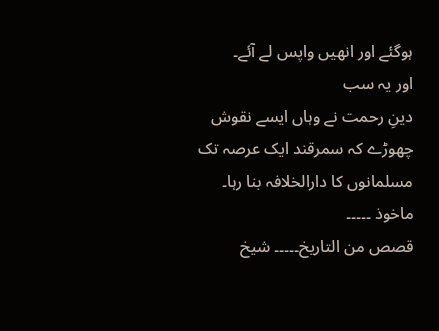ہوگئے اور انھیں واپس لے آئے۔
اور یہ سب
دینِ رحمت نے وہاں ایسے نقوش چھوڑے کہ سمرقند ایک عرصہ تک مسلمانوں کا دارالخلافہ بنا رہا۔
ماخوذ ۔۔۔۔۔
قصص من التاریخ۔۔۔۔۔ شیخ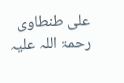علی طنطاوی رحمۃ اللہ علیہ